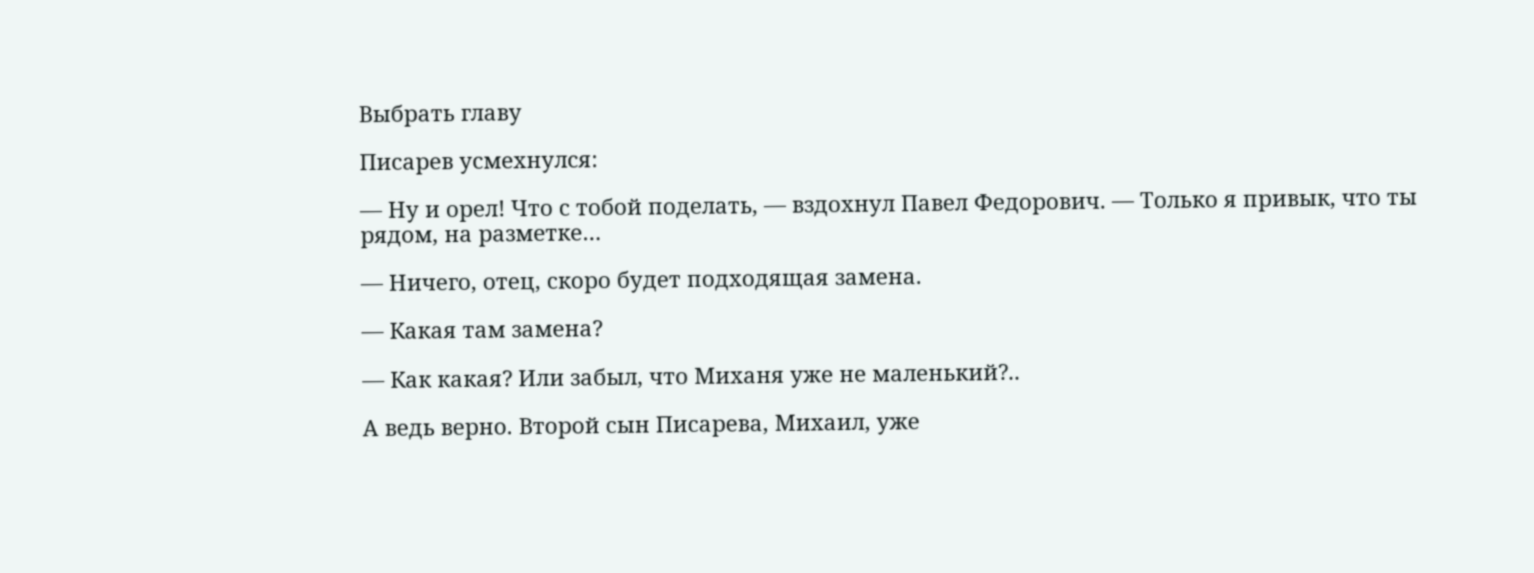Выбрать главу

Писарев усмехнулся:

— Ну и орел! Что с тобой поделать, — вздохнул Павел Федорович. — Только я привык, что ты рядом, на разметке…

— Ничего, отец, скоро будет подходящая замена.

— Какая там замена?

— Как какая? Или забыл, что Миханя уже не маленький?..

А ведь верно. Второй сын Писарева, Михаил, уже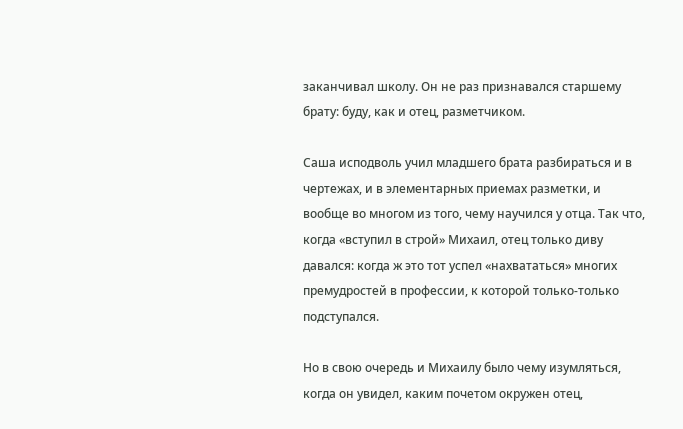заканчивал школу. Он не раз признавался старшему брату: буду, как и отец, разметчиком.

Саша исподволь учил младшего брата разбираться и в чертежах, и в элементарных приемах разметки, и вообще во многом из того, чему научился у отца. Так что, когда «вступил в строй» Михаил, отец только диву давался: когда ж это тот успел «нахвататься» многих премудростей в профессии, к которой только-только подступался.

Но в свою очередь и Михаилу было чему изумляться, когда он увидел, каким почетом окружен отец,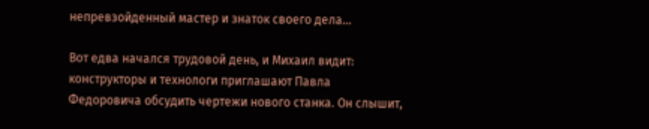непревзойденный мастер и знаток своего дела…

Вот едва начался трудовой день, и Михаил видит: конструкторы и технологи приглашают Павла Федоровича обсудить чертежи нового станка. Он слышит,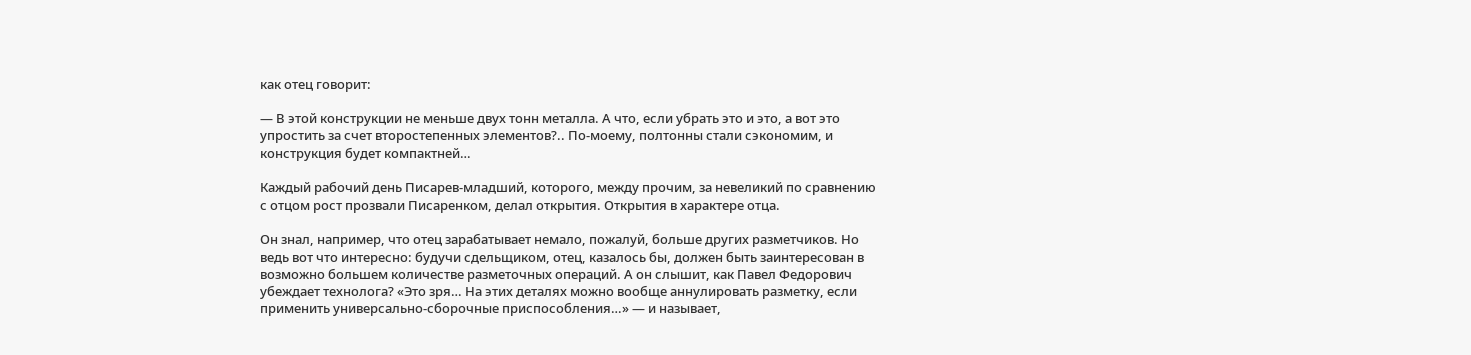как отец говорит:

— В этой конструкции не меньше двух тонн металла. А что, если убрать это и это, а вот это упростить за счет второстепенных элементов?.. По-моему, полтонны стали сэкономим, и конструкция будет компактней…

Каждый рабочий день Писарев-младший, которого, между прочим, за невеликий по сравнению с отцом рост прозвали Писаренком, делал открытия. Открытия в характере отца.

Он знал, например, что отец зарабатывает немало, пожалуй, больше других разметчиков. Но ведь вот что интересно: будучи сдельщиком, отец, казалось бы, должен быть заинтересован в возможно большем количестве разметочных операций. А он слышит, как Павел Федорович убеждает технолога? «Это зря… На этих деталях можно вообще аннулировать разметку, если применить универсально-сборочные приспособления…» — и называет,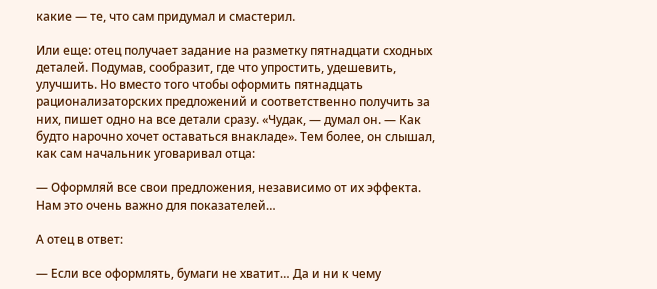какие — те, что сам придумал и смастерил.

Или еще: отец получает задание на разметку пятнадцати сходных деталей. Подумав, сообразит, где что упростить, удешевить, улучшить. Но вместо того чтобы оформить пятнадцать рационализаторских предложений и соответственно получить за них, пишет одно на все детали сразу. «Чудак, — думал он. — Как будто нарочно хочет оставаться внакладе». Тем более, он слышал, как сам начальник уговаривал отца:

— Оформляй все свои предложения, независимо от их эффекта. Нам это очень важно для показателей…

А отец в ответ:

— Если все оформлять, бумаги не хватит… Да и ни к чему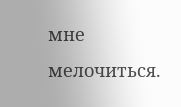мне мелочиться.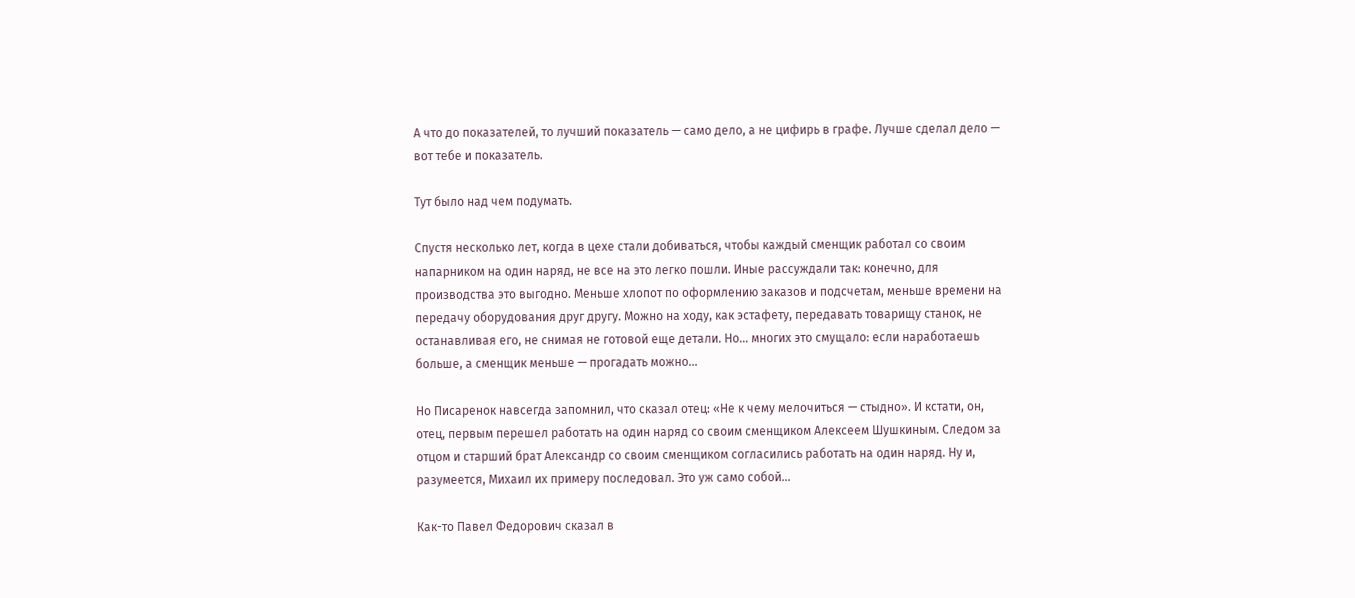А что до показателей, то лучший показатель — само дело, а не цифирь в графе. Лучше сделал дело — вот тебе и показатель.

Тут было над чем подумать.

Спустя несколько лет, когда в цехе стали добиваться, чтобы каждый сменщик работал со своим напарником на один наряд, не все на это легко пошли. Иные рассуждали так: конечно, для производства это выгодно. Меньше хлопот по оформлению заказов и подсчетам, меньше времени на передачу оборудования друг другу. Можно на ходу, как эстафету, передавать товарищу станок, не останавливая его, не снимая не готовой еще детали. Но… многих это смущало: если наработаешь больше, а сменщик меньше — прогадать можно…

Но Писаренок навсегда запомнил, что сказал отец: «Не к чему мелочиться — стыдно». И кстати, он, отец, первым перешел работать на один наряд со своим сменщиком Алексеем Шушкиным. Следом за отцом и старший брат Александр со своим сменщиком согласились работать на один наряд. Ну и, разумеется, Михаил их примеру последовал. Это уж само собой…

Как-то Павел Федорович сказал в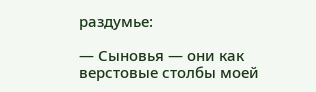раздумье:

— Сыновья — они как верстовые столбы моей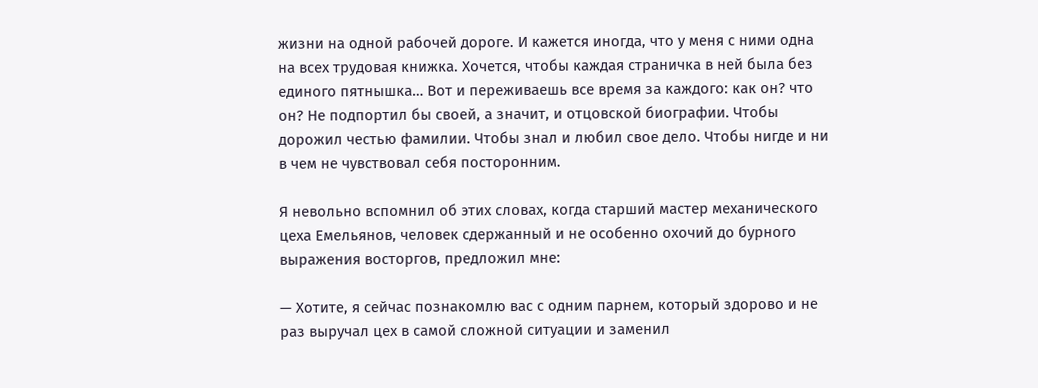жизни на одной рабочей дороге. И кажется иногда, что у меня с ними одна на всех трудовая книжка. Хочется, чтобы каждая страничка в ней была без единого пятнышка… Вот и переживаешь все время за каждого: как он? что он? Не подпортил бы своей, а значит, и отцовской биографии. Чтобы дорожил честью фамилии. Чтобы знал и любил свое дело. Чтобы нигде и ни в чем не чувствовал себя посторонним.

Я невольно вспомнил об этих словах, когда старший мастер механического цеха Емельянов, человек сдержанный и не особенно охочий до бурного выражения восторгов, предложил мне:

— Хотите, я сейчас познакомлю вас с одним парнем, который здорово и не раз выручал цех в самой сложной ситуации и заменил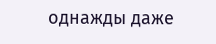однажды даже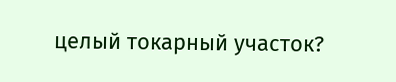целый токарный участок?